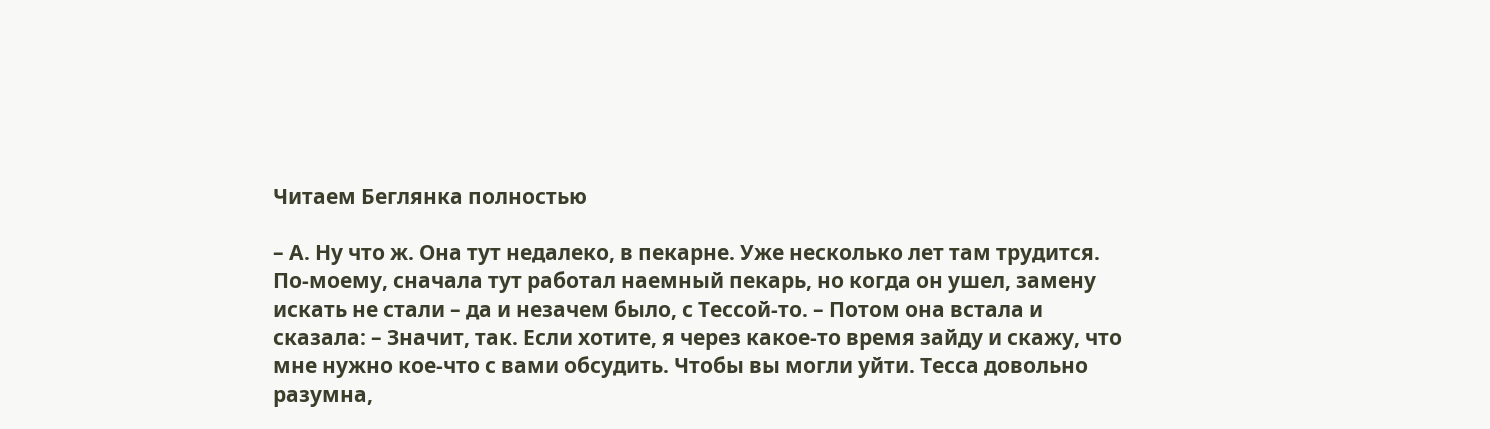Читаем Беглянка полностью

– А. Ну что ж. Она тут недалеко, в пекарне. Уже несколько лет там трудится. По-моему, сначала тут работал наемный пекарь, но когда он ушел, замену искать не стали – да и незачем было, с Тессой-то. – Потом она встала и сказала: – Значит, так. Если хотите, я через какое-то время зайду и скажу, что мне нужно кое-что с вами обсудить. Чтобы вы могли уйти. Тесса довольно разумна,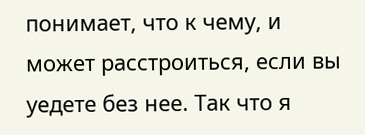понимает, что к чему, и может расстроиться, если вы уедете без нее. Так что я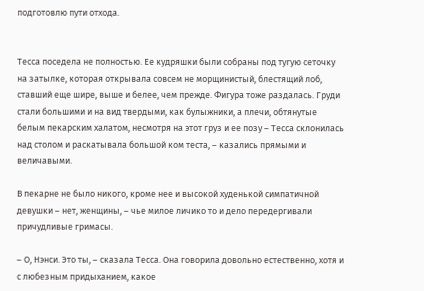подготовлю пути отхода.


Тесса поседела не полностью. Ее кудряшки были собраны под тугую сеточку на затылке, которая открывала совсем не морщинистый, блестящий лоб, ставший еще шире, выше и белее, чем прежде. Фигура тоже раздалась. Груди стали большими и на вид твердыми, как булыжники, а плечи, обтянутые белым пекарским халатом, несмотря на этот груз и ее позу – Тесса склонилась над столом и раскатывала большой ком теста, – казались прямыми и величавыми.

В пекарне не было никого, кроме нее и высокой худенькой симпатичной девушки – нет, женщины, – чье милое личико то и дело передергивали причудливые гримасы.

– О, Нэнси. Это ты, – сказала Тесса. Она говорила довольно естественно, хотя и с любезным придыханием, какое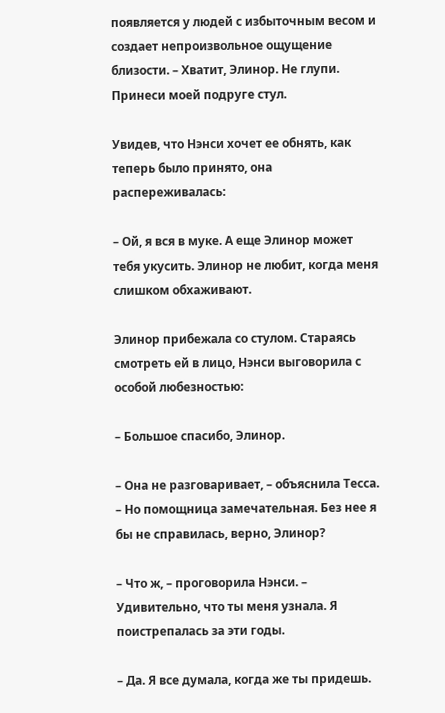появляется у людей с избыточным весом и создает непроизвольное ощущение близости. – Хватит, Элинор. Не глупи. Принеси моей подруге стул.

Увидев, что Нэнси хочет ее обнять, как теперь было принято, она распереживалась:

– Ой, я вся в муке. А еще Элинор может тебя укусить. Элинор не любит, когда меня слишком обхаживают.

Элинор прибежала со стулом. Стараясь смотреть ей в лицо, Нэнси выговорила с особой любезностью:

– Большое спасибо, Элинор.

– Она не разговаривает, – объяснила Тесса. – Но помощница замечательная. Без нее я бы не справилась, верно, Элинор?

– Что ж, – проговорила Нэнси. – Удивительно, что ты меня узнала. Я поистрепалась за эти годы.

– Да. Я все думала, когда же ты придешь.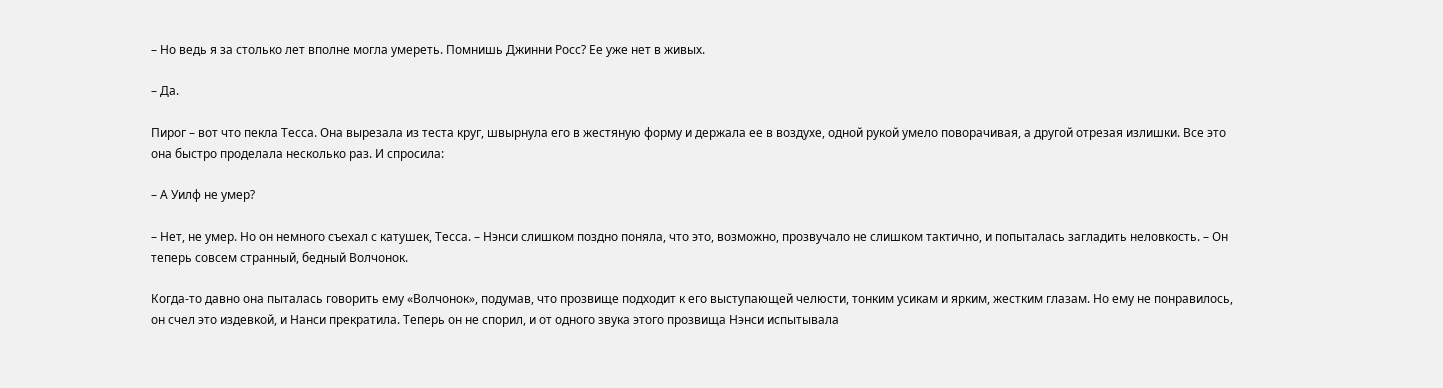– Но ведь я за столько лет вполне могла умереть. Помнишь Джинни Росс? Ее уже нет в живых.

– Да.

Пирог – вот что пекла Тесса. Она вырезала из теста круг, швырнула его в жестяную форму и держала ее в воздухе, одной рукой умело поворачивая, а другой отрезая излишки. Все это она быстро проделала несколько раз. И спросила:

– А Уилф не умер?

– Нет, не умер. Но он немного съехал с катушек, Тесса. – Нэнси слишком поздно поняла, что это, возможно, прозвучало не слишком тактично, и попыталась загладить неловкость. – Он теперь совсем странный, бедный Волчонок.

Когда-то давно она пыталась говорить ему «Волчонок», подумав, что прозвище подходит к его выступающей челюсти, тонким усикам и ярким, жестким глазам. Но ему не понравилось, он счел это издевкой, и Нанси прекратила. Теперь он не спорил, и от одного звука этого прозвища Нэнси испытывала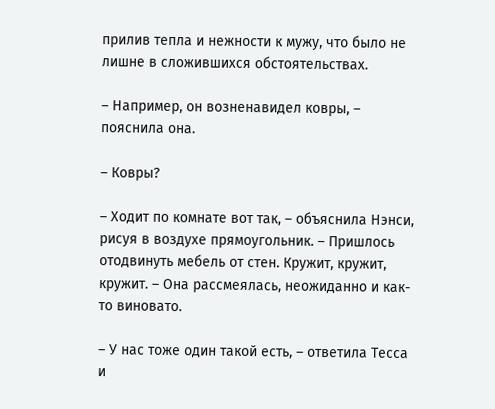прилив тепла и нежности к мужу, что было не лишне в сложившихся обстоятельствах.

– Например, он возненавидел ковры, – пояснила она.

– Ковры?

– Ходит по комнате вот так, – объяснила Нэнси, рисуя в воздухе прямоугольник. – Пришлось отодвинуть мебель от стен. Кружит, кружит, кружит. – Она рассмеялась, неожиданно и как-то виновато.

– У нас тоже один такой есть, – ответила Тесса и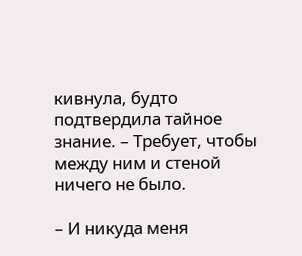кивнула, будто подтвердила тайное знание. – Требует, чтобы между ним и стеной ничего не было.

– И никуда меня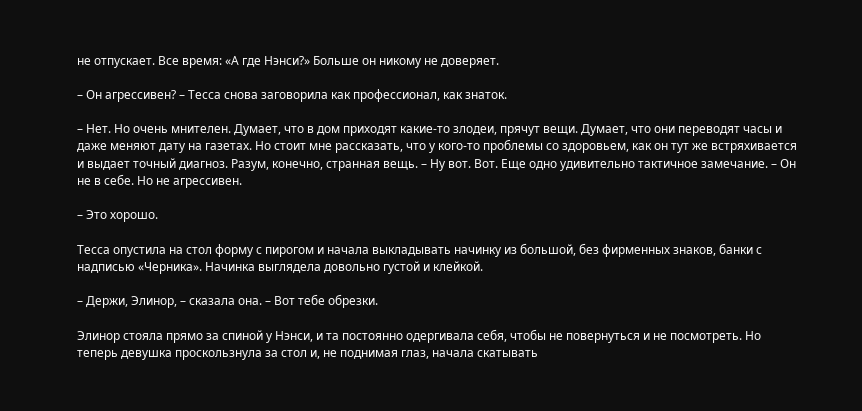не отпускает. Все время: «А где Нэнси?» Больше он никому не доверяет.

– Он агрессивен? – Тесса снова заговорила как профессионал, как знаток.

– Нет. Но очень мнителен. Думает, что в дом приходят какие-то злодеи, прячут вещи. Думает, что они переводят часы и даже меняют дату на газетах. Но стоит мне рассказать, что у кого-то проблемы со здоровьем, как он тут же встряхивается и выдает точный диагноз. Разум, конечно, странная вещь. – Ну вот. Вот. Еще одно удивительно тактичное замечание. – Он не в себе. Но не агрессивен.

– Это хорошо.

Тесса опустила на стол форму с пирогом и начала выкладывать начинку из большой, без фирменных знаков, банки с надписью «Черника». Начинка выглядела довольно густой и клейкой.

– Держи, Элинор, – сказала она. – Вот тебе обрезки.

Элинор стояла прямо за спиной у Нэнси, и та постоянно одергивала себя, чтобы не повернуться и не посмотреть. Но теперь девушка проскользнула за стол и, не поднимая глаз, начала скатывать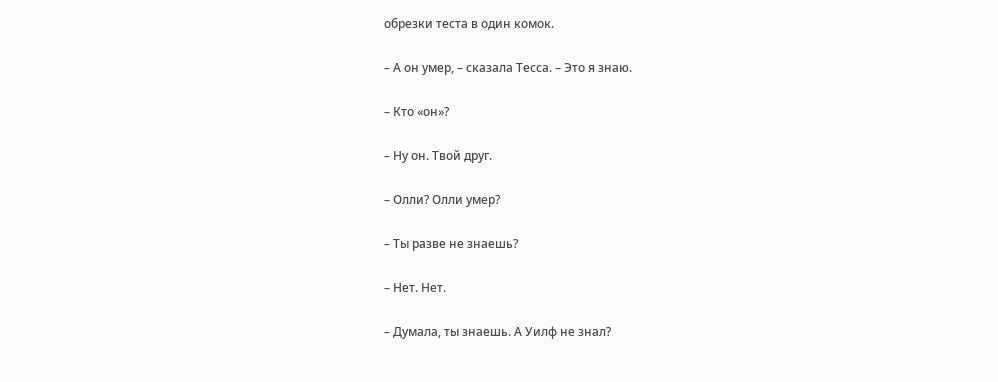обрезки теста в один комок.

– А он умер, – сказала Тесса. – Это я знаю.

– Кто «он»?

– Ну он. Твой друг.

– Олли? Олли умер?

– Ты разве не знаешь?

– Нет. Нет.

– Думала, ты знаешь. А Уилф не знал?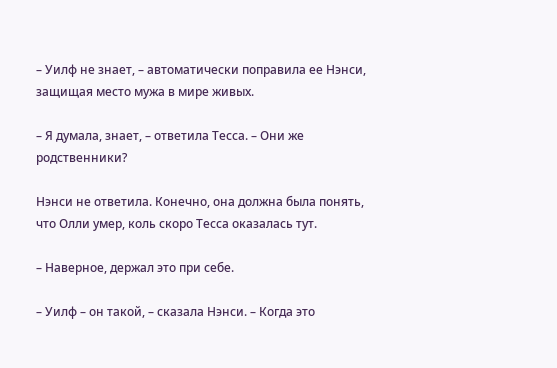– Уилф не знает, – автоматически поправила ее Нэнси, защищая место мужа в мире живых.

– Я думала, знает, – ответила Тесса. – Они же родственники?

Нэнси не ответила. Конечно, она должна была понять, что Олли умер, коль скоро Тесса оказалась тут.

– Наверное, держал это при себе.

– Уилф – он такой, – сказала Нэнси. – Когда это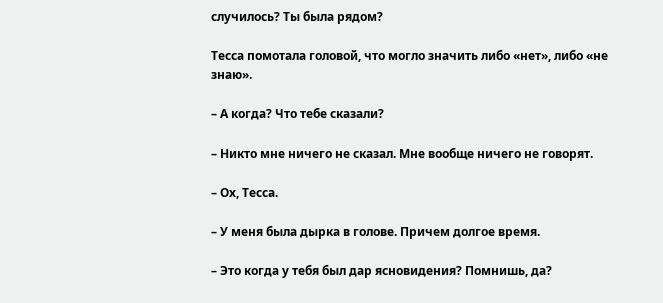случилось? Ты была рядом?

Тесса помотала головой, что могло значить либо «нет», либо «не знаю».

– А когда? Что тебе сказали?

– Никто мне ничего не сказал. Мне вообще ничего не говорят.

– Ох, Тесса.

– У меня была дырка в голове. Причем долгое время.

– Это когда у тебя был дар ясновидения? Помнишь, да?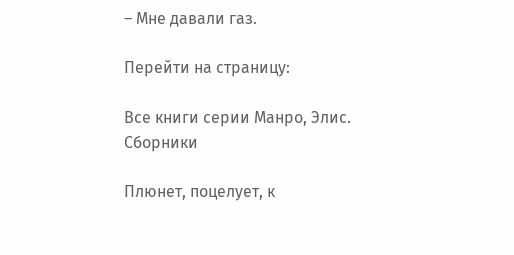– Мне давали газ.

Перейти на страницу:

Все книги серии Манро, Элис. Сборники

Плюнет, поцелует, к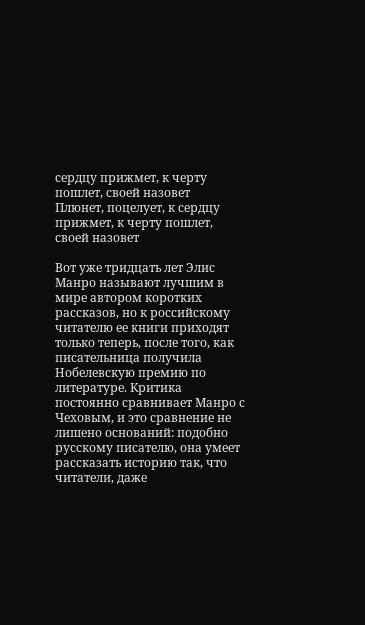сердцу прижмет, к черту пошлет, своей назовет
Плюнет, поцелует, к сердцу прижмет, к черту пошлет, своей назовет

Вот уже тридцать лет Элис Манро называют лучшим в мире автором коротких рассказов, но к российскому читателю ее книги приходят только теперь, после того, как писательница получила Нобелевскую премию по литературе. Критика постоянно сравнивает Манро с Чеховым, и это сравнение не лишено оснований: подобно русскому писателю, она умеет рассказать историю так, что читатели, даже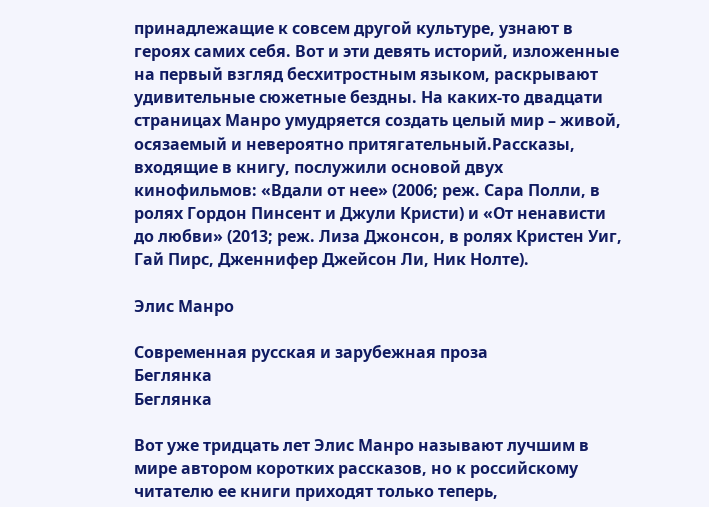принадлежащие к совсем другой культуре, узнают в героях самих себя. Вот и эти девять историй, изложенные на первый взгляд бесхитростным языком, раскрывают удивительные сюжетные бездны. На каких-то двадцати страницах Манро умудряется создать целый мир – живой, осязаемый и невероятно притягательный.Рассказы, входящие в книгу, послужили основой двух кинофильмов: «Вдали от нее» (2006; реж. Сара Полли, в ролях Гордон Пинсент и Джули Кристи) и «От ненависти до любви» (2013; реж. Лиза Джонсон, в ролях Кристен Уиг, Гай Пирс, Дженнифер Джейсон Ли, Ник Нолте).

Элис Манро

Современная русская и зарубежная проза
Беглянка
Беглянка

Вот уже тридцать лет Элис Манро называют лучшим в мире автором коротких рассказов, но к российскому читателю ее книги приходят только теперь,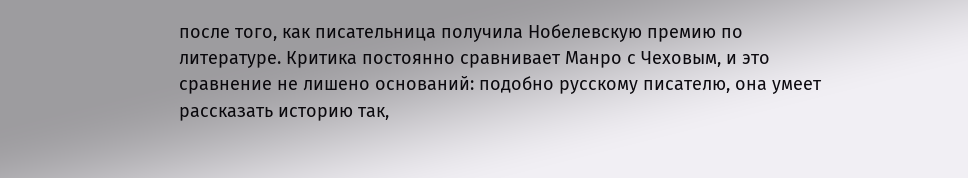после того, как писательница получила Нобелевскую премию по литературе. Критика постоянно сравнивает Манро с Чеховым, и это сравнение не лишено оснований: подобно русскому писателю, она умеет рассказать историю так,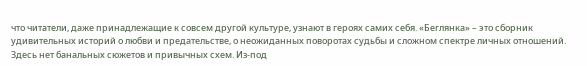что читатели, даже принадлежащие к совсем другой культуре, узнают в героях самих себя. «Беглянка» – это сборник удивительных историй о любви и предательстве, о неожиданных поворотах судьбы и сложном спектре личных отношений. Здесь нет банальных сюжетов и привычных схем. Из-под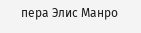пера Элис Манро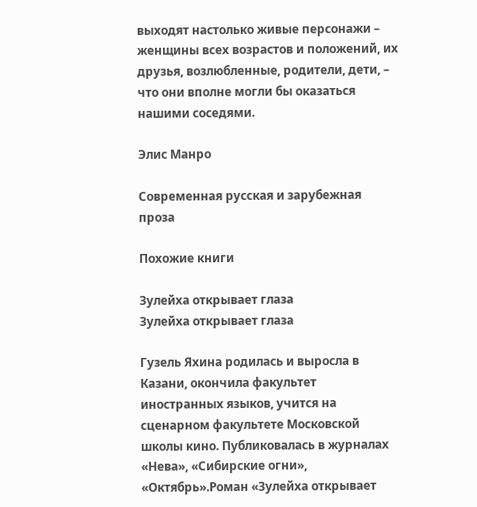выходят настолько живые персонажи – женщины всех возрастов и положений, их друзья, возлюбленные, родители, дети, – что они вполне могли бы оказаться нашими соседями.

Элис Манро

Современная русская и зарубежная проза

Похожие книги

Зулейха открывает глаза
Зулейха открывает глаза

Гузель Яхина родилась и выросла в Казани, окончила факультет иностранных языков, учится на сценарном факультете Московской школы кино. Публиковалась в журналах «Нева», «Сибирские огни», «Октябрь».Роман «Зулейха открывает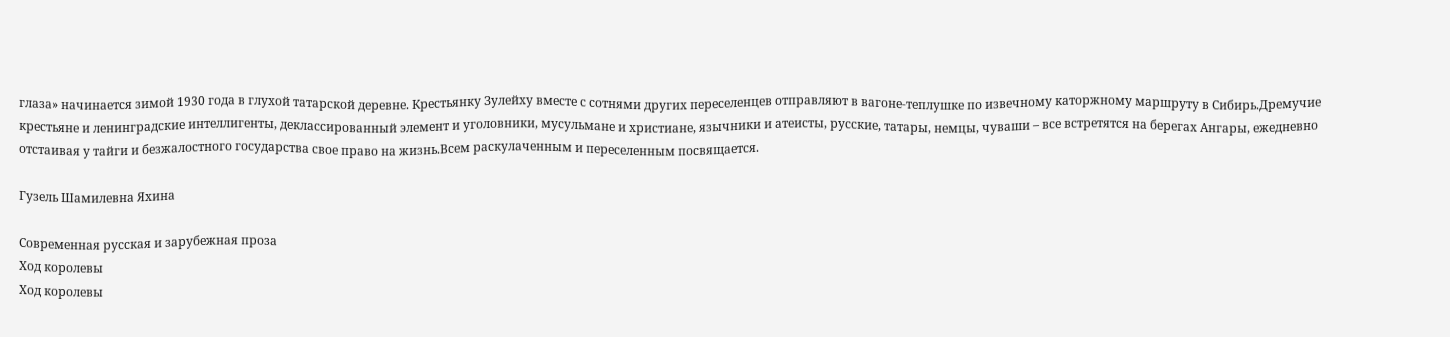глаза» начинается зимой 1930 года в глухой татарской деревне. Крестьянку Зулейху вместе с сотнями других переселенцев отправляют в вагоне-теплушке по извечному каторжному маршруту в Сибирь.Дремучие крестьяне и ленинградские интеллигенты, деклассированный элемент и уголовники, мусульмане и христиане, язычники и атеисты, русские, татары, немцы, чуваши – все встретятся на берегах Ангары, ежедневно отстаивая у тайги и безжалостного государства свое право на жизнь.Всем раскулаченным и переселенным посвящается.

Гузель Шамилевна Яхина

Современная русская и зарубежная проза
Ход королевы
Ход королевы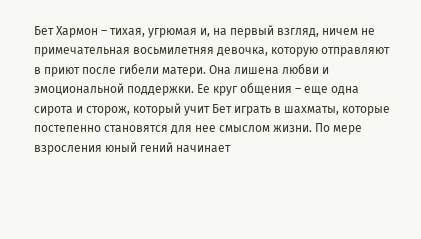Бет Хармон – тихая, угрюмая и, на первый взгляд, ничем не примечательная восьмилетняя девочка, которую отправляют в приют после гибели матери. Она лишена любви и эмоциональной поддержки. Ее круг общения – еще одна сирота и сторож, который учит Бет играть в шахматы, которые постепенно становятся для нее смыслом жизни. По мере взросления юный гений начинает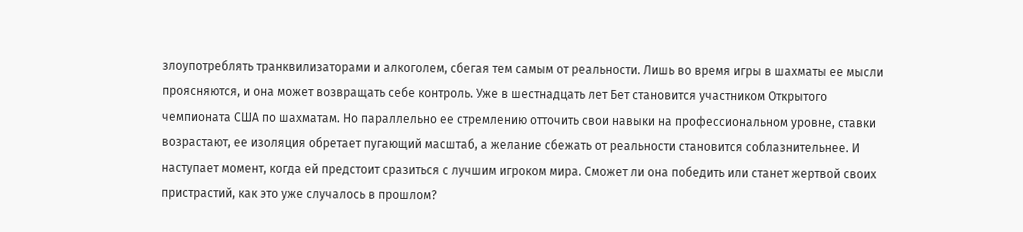злоупотреблять транквилизаторами и алкоголем, сбегая тем самым от реальности. Лишь во время игры в шахматы ее мысли проясняются, и она может возвращать себе контроль. Уже в шестнадцать лет Бет становится участником Открытого чемпионата США по шахматам. Но параллельно ее стремлению отточить свои навыки на профессиональном уровне, ставки возрастают, ее изоляция обретает пугающий масштаб, а желание сбежать от реальности становится соблазнительнее. И наступает момент, когда ей предстоит сразиться с лучшим игроком мира. Сможет ли она победить или станет жертвой своих пристрастий, как это уже случалось в прошлом?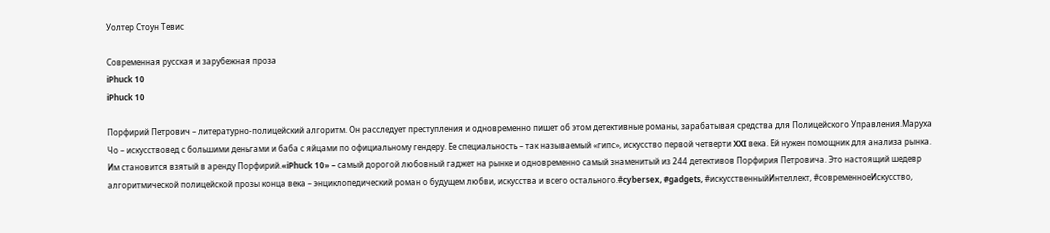Уолтер Стоун Тевис

Современная русская и зарубежная проза
iPhuck 10
iPhuck 10

Порфирий Петрович – литературно-полицейский алгоритм. Он расследует преступления и одновременно пишет об этом детективные романы, зарабатывая средства для Полицейского Управления.Маруха Чо – искусствовед с большими деньгами и баба с яйцами по официальному гендеру. Ее специальность – так называемый «гипс», искусство первой четверти XXI века. Ей нужен помощник для анализа рынка. Им становится взятый в аренду Порфирий.«iPhuck 10» – самый дорогой любовный гаджет на рынке и одновременно самый знаменитый из 244 детективов Порфирия Петровича. Это настоящий шедевр алгоритмической полицейской прозы конца века – энциклопедический роман о будущем любви, искусства и всего остального.#cybersex, #gadgets, #искусственныйИнтеллект, #современноеИскусство,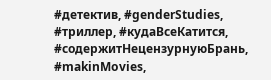#детектив, #genderStudies, #триллер, #кудаВсеКатится, #содержитНецензурнуюБрань, #makinMovies,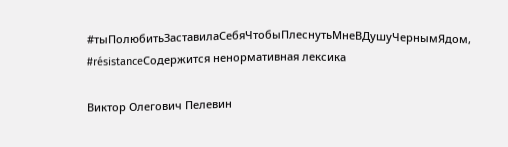#тыПолюбитьЗаставилаСебяЧтобыПлеснутьМнеВДушуЧернымЯдом, #résistanceСодержится ненормативная лексика

Виктор Олегович Пелевин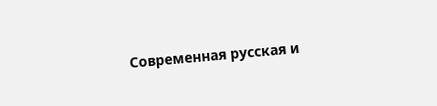Современная русская и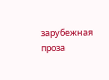зарубежная проза